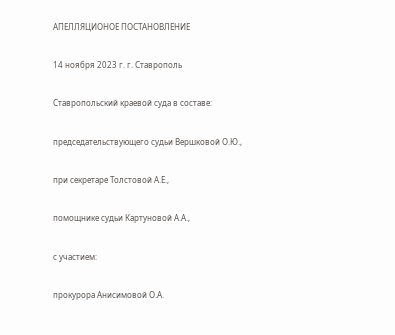АПЕЛЛЯЦИОНОЕ ПОСТАНОВЛЕНИЕ

14 ноября 2023 г. г. Ставрополь

Ставропольский краевой суда в составе:

председательствующего судьи Вершковой О.Ю.,

при секретаре Толстовой А.Е.,

помощнике судьи Картуновой А.А.,

с участием:

прокурора Анисимовой О.А.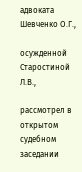адвоката Шевченко О.Г.,

осужденной Старостиной Л.В.,

рассмотрел в открытом судебном заседании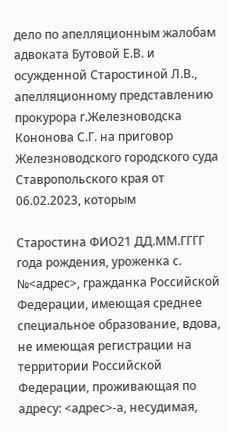дело по апелляционным жалобам адвоката Бутовой Е.В. и осужденной Старостиной Л.В., апелляционному представлению прокурора г.Железноводска Кононова С.Г. на приговор Железноводского городского суда Ставропольского края от 06.02.2023, которым

Старостина ФИО21 ДД.ММ.ГГГГ года рождения, уроженка с. №<адрес>, гражданка Российской Федерации, имеющая среднее специальное образование, вдова, не имеющая регистрации на территории Российской Федерации, проживающая по адресу: <адрес>-а, несудимая,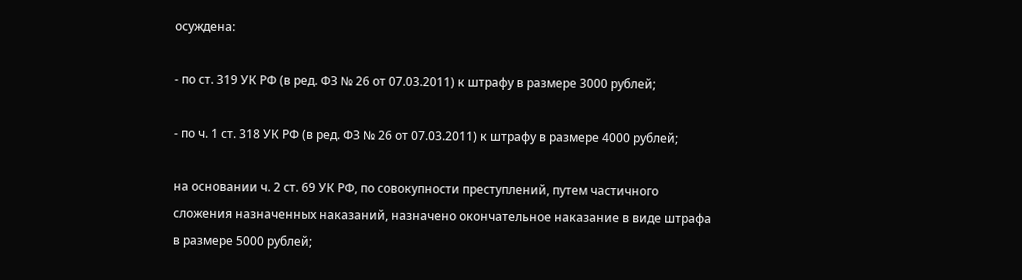осуждена:

- по ст. 319 УК РФ (в ред. ФЗ № 26 от 07.03.2011) к штрафу в размере 3000 рублей;

- по ч. 1 ст. 318 УК РФ (в ред. ФЗ № 26 от 07.03.2011) к штрафу в размере 4000 рублей;

на основании ч. 2 ст. 69 УК РФ, по совокупности преступлений, путем частичного сложения назначенных наказаний, назначено окончательное наказание в виде штрафа в размере 5000 рублей;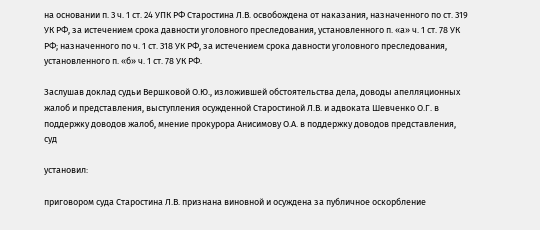на основании п. 3 ч. 1 ст. 24 УПК РФ Старостина Л.В. освобождена от наказания, назначенного по ст. 319 УК РФ, за истечением срока давности уголовного преследования, установленного п. «а» ч. 1 ст. 78 УК РФ; назначенного по ч. 1 ст. 318 УК РФ, за истечением срока давности уголовного преследования, установленного п. «б» ч. 1 ст. 78 УК РФ.

Заслушав доклад судьи Вершковой О.Ю., изложившей обстоятельства дела, доводы апелляционных жалоб и представления, выступления осужденной Старостиной Л.В. и адвоката Шевченко О.Г. в поддержку доводов жалоб, мнение прокурора Анисимову О.А. в поддержку доводов представления, суд

установил:

приговором суда Старостина Л.В. признана виновной и осуждена за публичное оскорбление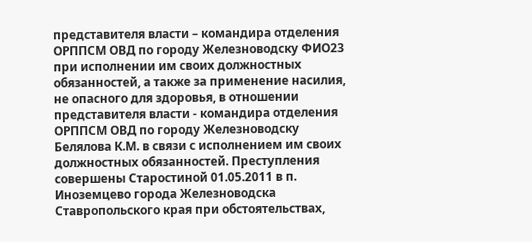представителя власти – командира отделения ОРППСМ ОВД по городу Железноводску ФИО23 при исполнении им своих должностных обязанностей, а также за применение насилия, не опасного для здоровья, в отношении представителя власти - командира отделения ОРППСМ ОВД по городу Железноводску Белялова К.М. в связи с исполнением им своих должностных обязанностей. Преступления совершены Старостиной 01.05.2011 в п. Иноземцево города Железноводска Ставропольского края при обстоятельствах,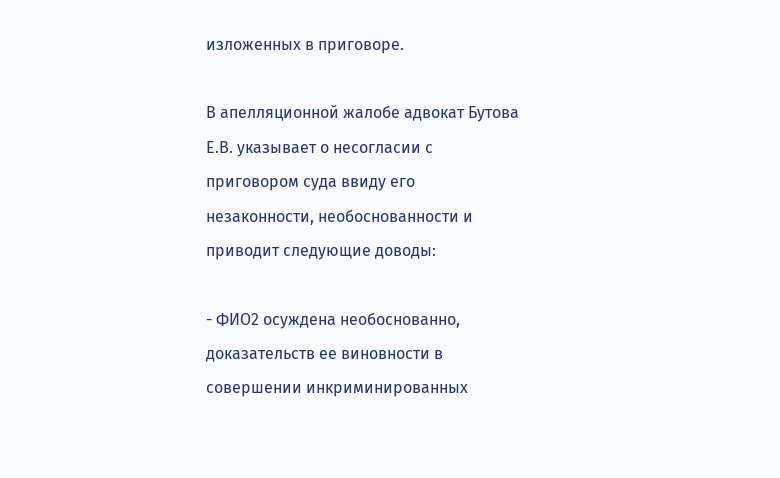изложенных в приговоре.

В апелляционной жалобе адвокат Бутова Е.В. указывает о несогласии с приговором суда ввиду его незаконности, необоснованности и приводит следующие доводы:

- ФИО2 осуждена необоснованно, доказательств ее виновности в совершении инкриминированных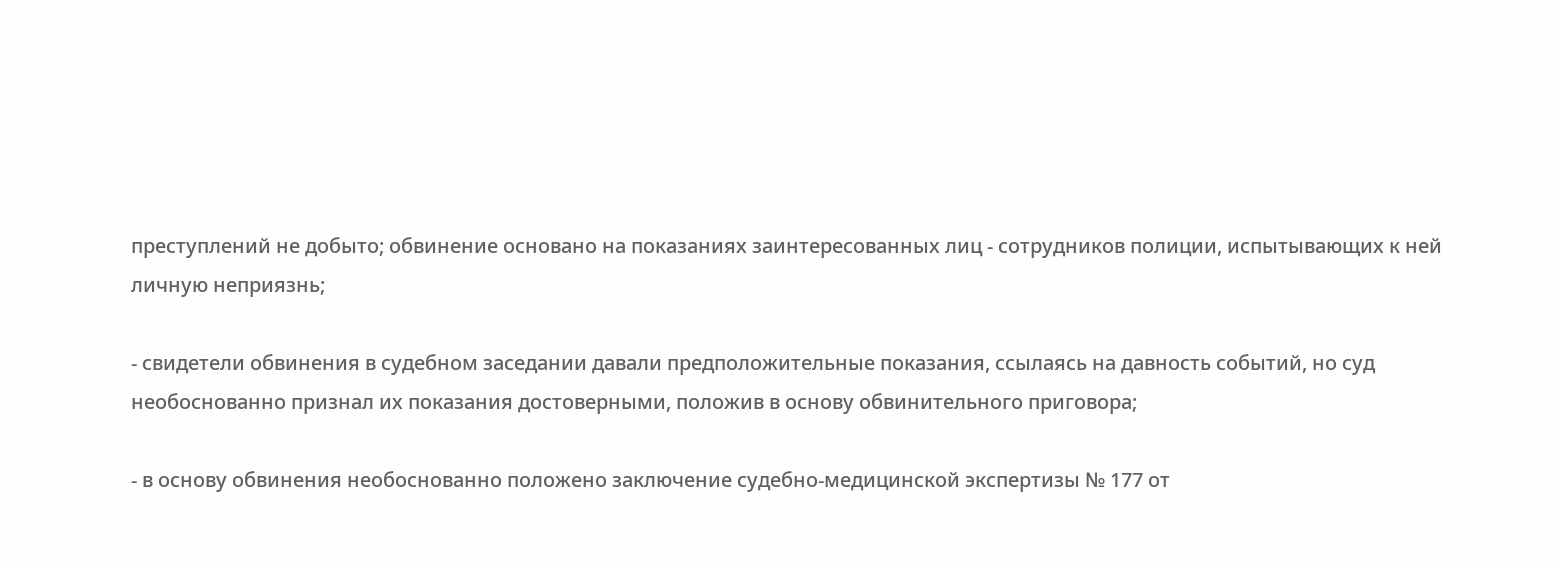преступлений не добыто; обвинение основано на показаниях заинтересованных лиц - сотрудников полиции, испытывающих к ней личную неприязнь;

- свидетели обвинения в судебном заседании давали предположительные показания, ссылаясь на давность событий, но суд необоснованно признал их показания достоверными, положив в основу обвинительного приговора;

- в основу обвинения необоснованно положено заключение судебно-медицинской экспертизы № 177 от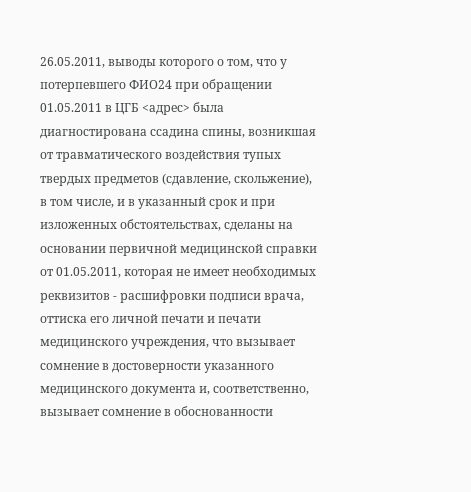26.05.2011, выводы которого о том, что у потерпевшего ФИО24 при обращении 01.05.2011 в ЦГБ <адрес> была диагностирована ссадина спины, возникшая от травматического воздействия тупых твердых предметов (сдавление, скольжение), в том числе, и в указанный срок и при изложенных обстоятельствах, сделаны на основании первичной медицинской справки от 01.05.2011, которая не имеет необходимых реквизитов - расшифровки подписи врача, оттиска его личной печати и печати медицинского учреждения, что вызывает сомнение в достоверности указанного медицинского документа и, соответственно, вызывает сомнение в обоснованности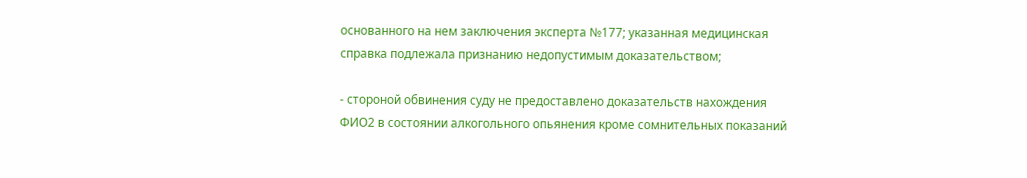основанного на нем заключения эксперта №177; указанная медицинская справка подлежала признанию недопустимым доказательством;

- стороной обвинения суду не предоставлено доказательств нахождения ФИО2 в состоянии алкогольного опьянения кроме сомнительных показаний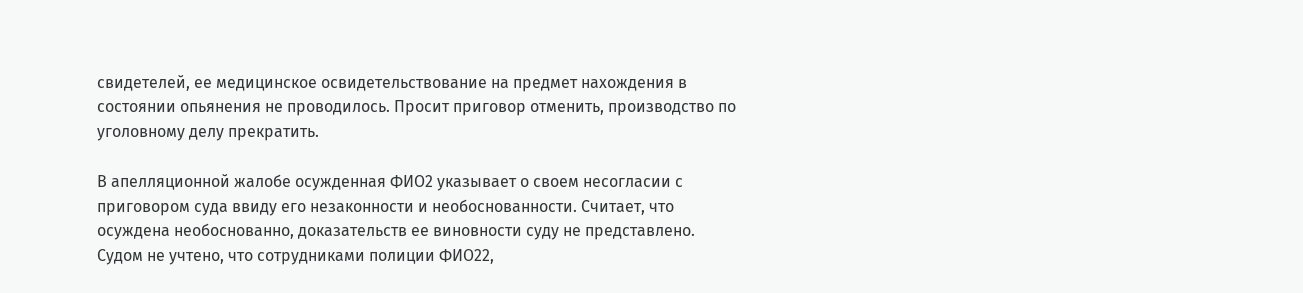свидетелей, ее медицинское освидетельствование на предмет нахождения в состоянии опьянения не проводилось. Просит приговор отменить, производство по уголовному делу прекратить.

В апелляционной жалобе осужденная ФИО2 указывает о своем несогласии с приговором суда ввиду его незаконности и необоснованности. Считает, что осуждена необоснованно, доказательств ее виновности суду не представлено. Судом не учтено, что сотрудниками полиции ФИО22,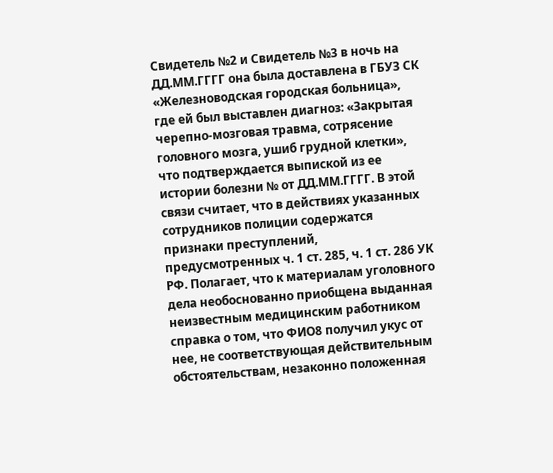Свидетель №2 и Свидетель №3 в ночь на ДД.ММ.ГГГГ она была доставлена в ГБУЗ СК «Железноводская городская больница», где ей был выставлен диагноз: «Закрытая черепно-мозговая травма, сотрясение головного мозга, ушиб грудной клетки», что подтверждается выпиской из ее истории болезни № от ДД.ММ.ГГГГ. В этой связи считает, что в действиях указанных сотрудников полиции содержатся признаки преступлений, предусмотренных ч. 1 ст. 285, ч. 1 ст. 286 УК РФ. Полагает, что к материалам уголовного дела необоснованно приобщена выданная неизвестным медицинским работником справка о том, что ФИО8 получил укус от нее, не соответствующая действительным обстоятельствам, незаконно положенная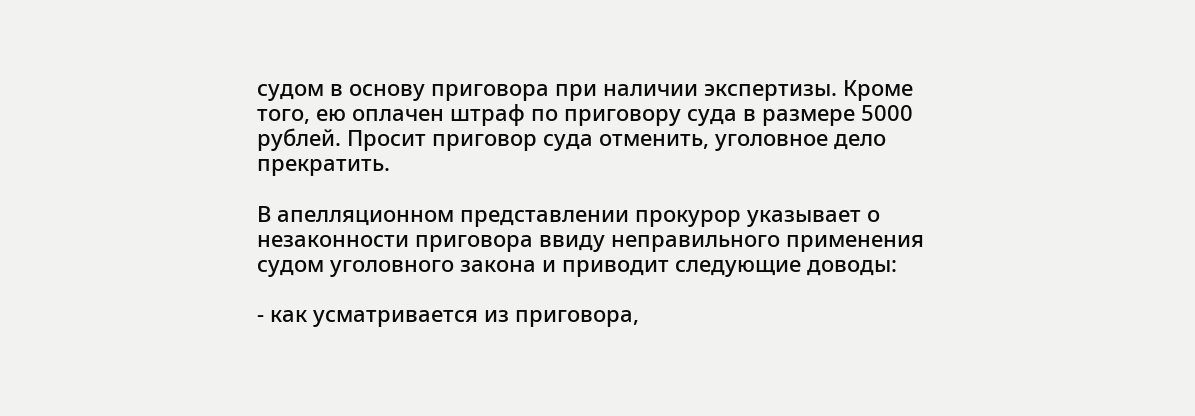судом в основу приговора при наличии экспертизы. Кроме того, ею оплачен штраф по приговору суда в размере 5000 рублей. Просит приговор суда отменить, уголовное дело прекратить.

В апелляционном представлении прокурор указывает о незаконности приговора ввиду неправильного применения судом уголовного закона и приводит следующие доводы:

- как усматривается из приговора,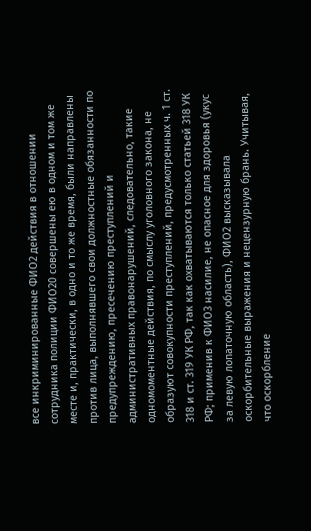все инкриминированные ФИО2 действия в отношении сотрудника полиции ФИО20 совершены ею в одном и том же месте и, практически, в одно и то же время, были направлены против лица, выполнявшего свои должностные обязанности по предупреждению, пресечению преступлений и административных правонарушений, следовательно, такие одномоментные действия, по смыслу уголовного закона, не образуют совокупности преступлений, предусмотренных ч. 1 ст. 318 и ст. 319 УК РФ, так как охватываются только статьей 318 УК РФ; применив к ФИО3 насилие, не опасное для здоровья (укус за левую лопаточную область), ФИО2 высказывала оскорбительные выражения и нецензурную брань. Учитывая, что оскорбление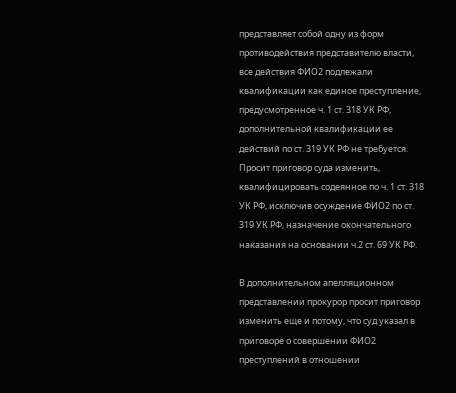представляет собой одну из форм противодействия представителю власти, все действия ФИО2 подлежали квалификации как единое преступление, предусмотренное ч. 1 ст. 318 УК РФ, дополнительной квалификации ее действий по ст. 319 УК РФ не требуется. Просит приговор суда изменить, квалифицировать содеянное по ч. 1 ст. 318 УК РФ, исключив осуждение ФИО2 по ст. 319 УК РФ, назначение окончательного наказания на основании ч.2 ст. 69 УК РФ.

В дополнительном апелляционном представлении прокурор просит приговор изменить еще и потому, что суд указал в приговоре о совершении ФИО2 преступлений в отношении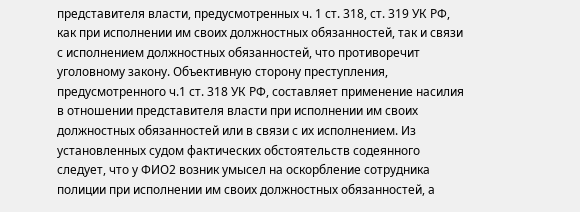представителя власти, предусмотренных ч. 1 ст. 318, ст. 319 УК РФ, как при исполнении им своих должностных обязанностей, так и связи с исполнением должностных обязанностей, что противоречит уголовному закону. Объективную сторону преступления, предусмотренного ч.1 ст. 318 УК РФ, составляет применение насилия в отношении представителя власти при исполнении им своих должностных обязанностей или в связи с их исполнением. Из установленных судом фактических обстоятельств содеянного следует, что у ФИО2 возник умысел на оскорбление сотрудника полиции при исполнении им своих должностных обязанностей, а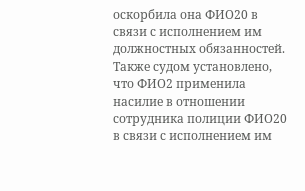оскорбила она ФИО20 в связи с исполнением им должностных обязанностей. Также судом установлено, что ФИО2 применила насилие в отношении сотрудника полиции ФИО20 в связи с исполнением им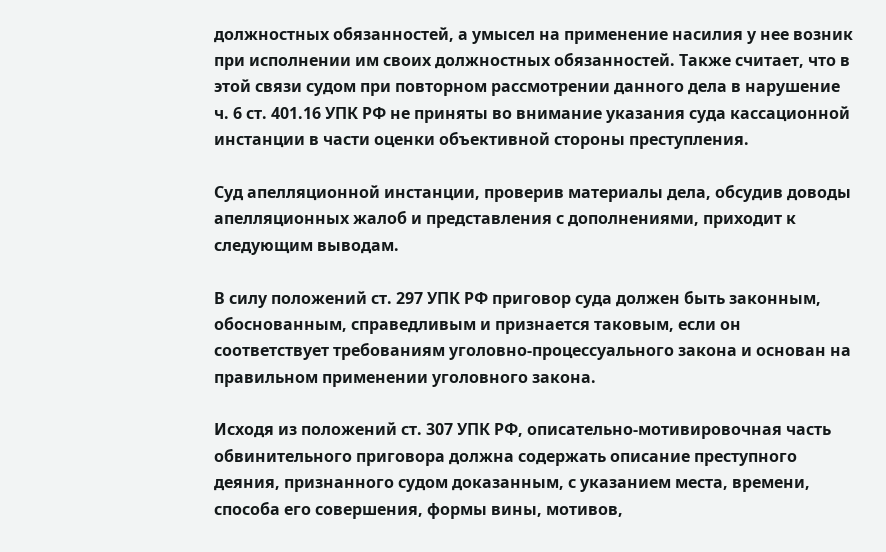должностных обязанностей, а умысел на применение насилия у нее возник при исполнении им своих должностных обязанностей. Также считает, что в этой связи судом при повторном рассмотрении данного дела в нарушение ч. 6 ст. 401.16 УПК РФ не приняты во внимание указания суда кассационной инстанции в части оценки объективной стороны преступления.

Суд апелляционной инстанции, проверив материалы дела, обсудив доводы апелляционных жалоб и представления с дополнениями, приходит к следующим выводам.

В силу положений ст. 297 УПК РФ приговор суда должен быть законным, обоснованным, справедливым и признается таковым, если он соответствует требованиям уголовно-процессуального закона и основан на правильном применении уголовного закона.

Исходя из положений ст. 307 УПК РФ, описательно-мотивировочная часть обвинительного приговора должна содержать описание преступного деяния, признанного судом доказанным, с указанием места, времени, способа его совершения, формы вины, мотивов,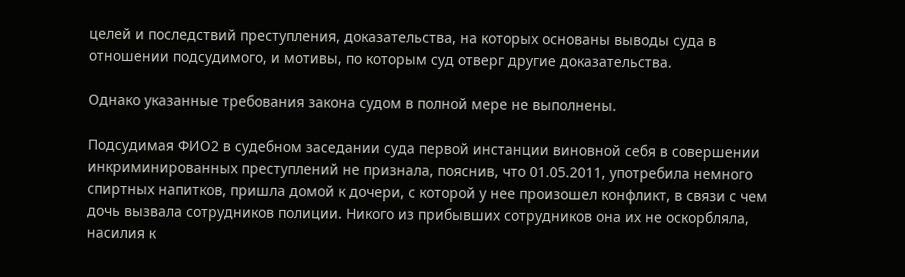целей и последствий преступления, доказательства, на которых основаны выводы суда в отношении подсудимого, и мотивы, по которым суд отверг другие доказательства.

Однако указанные требования закона судом в полной мере не выполнены.

Подсудимая ФИО2 в судебном заседании суда первой инстанции виновной себя в совершении инкриминированных преступлений не признала, пояснив, что 01.05.2011, употребила немного спиртных напитков, пришла домой к дочери, с которой у нее произошел конфликт, в связи с чем дочь вызвала сотрудников полиции. Никого из прибывших сотрудников она их не оскорбляла, насилия к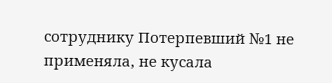сотруднику Потерпевший №1 не применяла, не кусала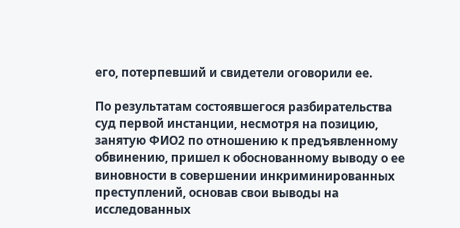его, потерпевший и свидетели оговорили ее.

По результатам состоявшегося разбирательства суд первой инстанции, несмотря на позицию, занятую ФИО2 по отношению к предъявленному обвинению, пришел к обоснованному выводу о ее виновности в совершении инкриминированных преступлений, основав свои выводы на исследованных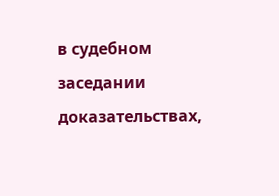в судебном заседании доказательствах,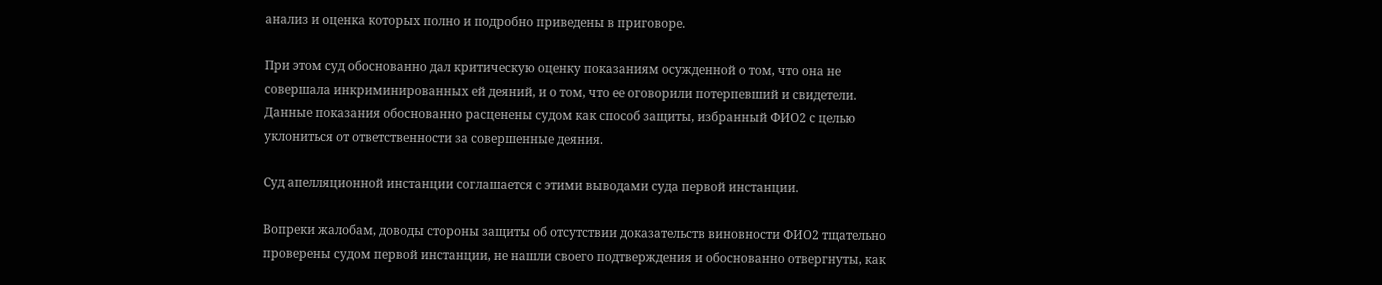анализ и оценка которых полно и подробно приведены в приговоре.

При этом суд обоснованно дал критическую оценку показаниям осужденной о том, что она не совершала инкриминированных ей деяний, и о том, что ее оговорили потерпевший и свидетели. Данные показания обоснованно расценены судом как способ защиты, избранный ФИО2 с целью уклониться от ответственности за совершенные деяния.

Суд апелляционной инстанции соглашается с этими выводами суда первой инстанции.

Вопреки жалобам, доводы стороны защиты об отсутствии доказательств виновности ФИО2 тщательно проверены судом первой инстанции, не нашли своего подтверждения и обоснованно отвергнуты, как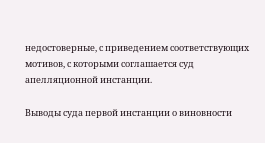недостоверные, с приведением соответствующих мотивов, с которыми соглашается суд апелляционной инстанции.

Выводы суда первой инстанции о виновности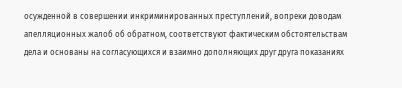осужденной в совершении инкриминированных преступлений, вопреки доводам апелляционных жалоб об обратном, соответствуют фактическим обстоятельствам дела и основаны на согласующихся и взаимно дополняющих друг друга показаниях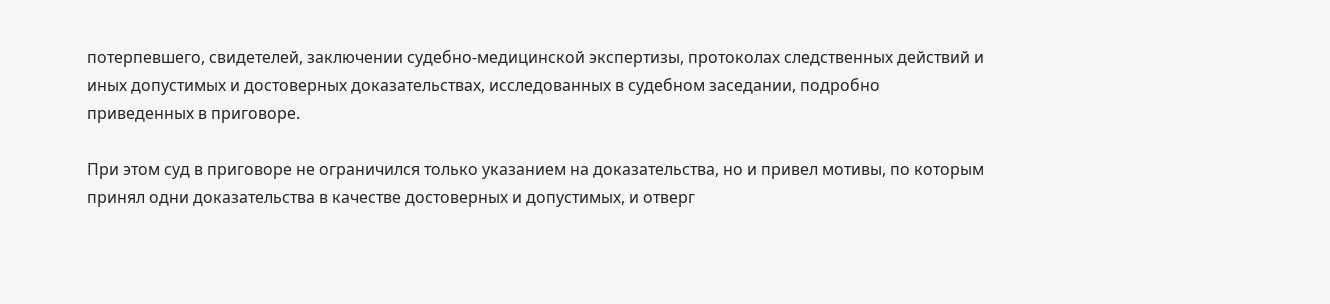потерпевшего, свидетелей, заключении судебно-медицинской экспертизы, протоколах следственных действий и иных допустимых и достоверных доказательствах, исследованных в судебном заседании, подробно приведенных в приговоре.

При этом суд в приговоре не ограничился только указанием на доказательства, но и привел мотивы, по которым принял одни доказательства в качестве достоверных и допустимых, и отверг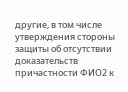другие, в том числе утверждения стороны защиты об отсутствии доказательств причастности ФИО2 к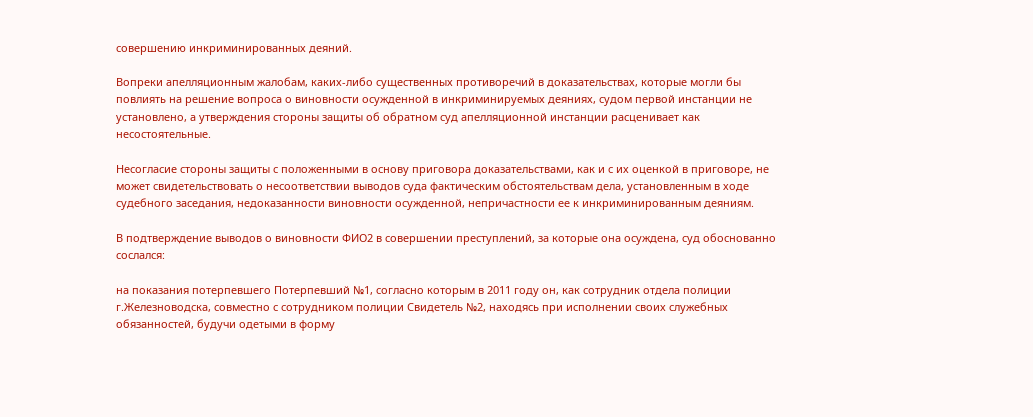совершению инкриминированных деяний.

Вопреки апелляционным жалобам, каких-либо существенных противоречий в доказательствах, которые могли бы повлиять на решение вопроса о виновности осужденной в инкриминируемых деяниях, судом первой инстанции не установлено, а утверждения стороны защиты об обратном суд апелляционной инстанции расценивает как несостоятельные.

Несогласие стороны защиты с положенными в основу приговора доказательствами, как и с их оценкой в приговоре, не может свидетельствовать о несоответствии выводов суда фактическим обстоятельствам дела, установленным в ходе судебного заседания, недоказанности виновности осужденной, непричастности ее к инкриминированным деяниям.

В подтверждение выводов о виновности ФИО2 в совершении преступлений, за которые она осуждена, суд обоснованно сослался:

на показания потерпевшего Потерпевший №1, согласно которым в 2011 году он, как сотрудник отдела полиции г.Железноводска, совместно с сотрудником полиции Свидетель №2, находясь при исполнении своих служебных обязанностей, будучи одетыми в форму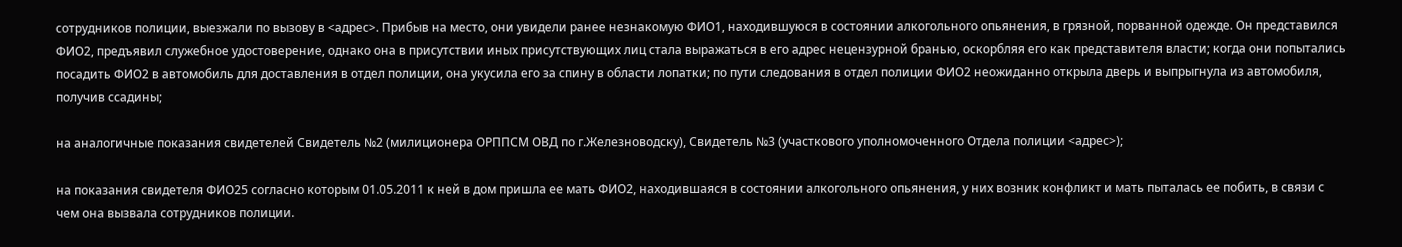сотрудников полиции, выезжали по вызову в <адрес>. Прибыв на место, они увидели ранее незнакомую ФИО1, находившуюся в состоянии алкогольного опьянения, в грязной, порванной одежде. Он представился ФИО2, предъявил служебное удостоверение, однако она в присутствии иных присутствующих лиц стала выражаться в его адрес нецензурной бранью, оскорбляя его как представителя власти; когда они попытались посадить ФИО2 в автомобиль для доставления в отдел полиции, она укусила его за спину в области лопатки; по пути следования в отдел полиции ФИО2 неожиданно открыла дверь и выпрыгнула из автомобиля, получив ссадины;

на аналогичные показания свидетелей Свидетель №2 (милиционера ОРППСМ ОВД по г.Железноводску), Свидетель №3 (участкового уполномоченного Отдела полиции <адрес>);

на показания свидетеля ФИО25 согласно которым 01.05.2011 к ней в дом пришла ее мать ФИО2, находившаяся в состоянии алкогольного опьянения, у них возник конфликт и мать пыталась ее побить, в связи с чем она вызвала сотрудников полиции.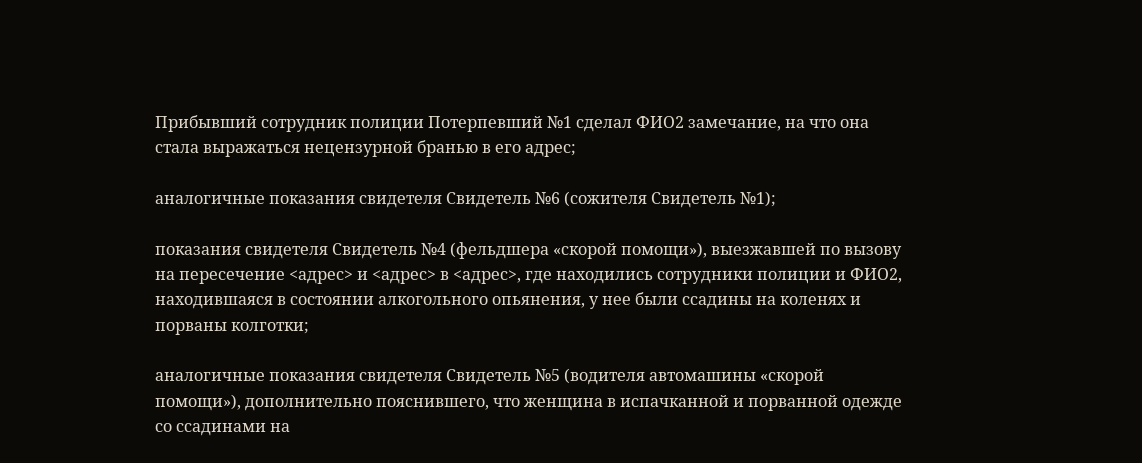Прибывший сотрудник полиции Потерпевший №1 сделал ФИО2 замечание, на что она стала выражаться нецензурной бранью в его адрес;

аналогичные показания свидетеля Свидетель №6 (сожителя Свидетель №1);

показания свидетеля Свидетель №4 (фельдшера «скорой помощи»), выезжавшей по вызову на пересечение <адрес> и <адрес> в <адрес>, где находились сотрудники полиции и ФИО2, находившаяся в состоянии алкогольного опьянения, у нее были ссадины на коленях и порваны колготки;

аналогичные показания свидетеля Свидетель №5 (водителя автомашины «скорой помощи»), дополнительно пояснившего, что женщина в испачканной и порванной одежде со ссадинами на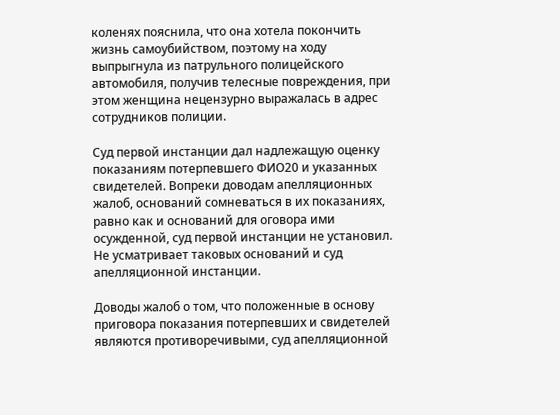коленях пояснила, что она хотела покончить жизнь самоубийством, поэтому на ходу выпрыгнула из патрульного полицейского автомобиля, получив телесные повреждения, при этом женщина нецензурно выражалась в адрес сотрудников полиции.

Суд первой инстанции дал надлежащую оценку показаниям потерпевшего ФИО20 и указанных свидетелей. Вопреки доводам апелляционных жалоб, оснований сомневаться в их показаниях, равно как и оснований для оговора ими осужденной, суд первой инстанции не установил. Не усматривает таковых оснований и суд апелляционной инстанции.

Доводы жалоб о том, что положенные в основу приговора показания потерпевших и свидетелей являются противоречивыми, суд апелляционной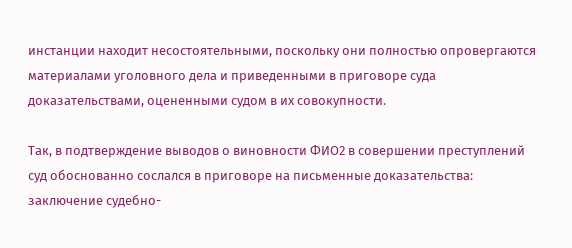инстанции находит несостоятельными, поскольку они полностью опровергаются материалами уголовного дела и приведенными в приговоре суда доказательствами, оцененными судом в их совокупности.

Так, в подтверждение выводов о виновности ФИО2 в совершении преступлений суд обоснованно сослался в приговоре на письменные доказательства: заключение судебно-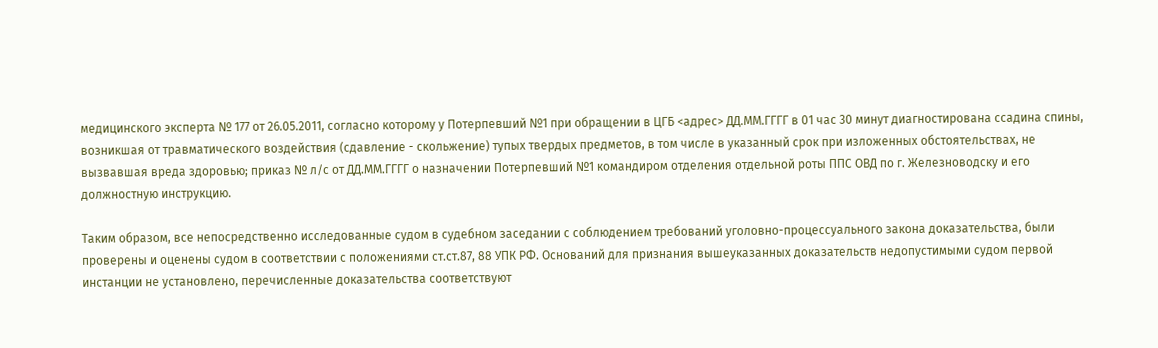медицинского эксперта № 177 от 26.05.2011, согласно которому у Потерпевший №1 при обращении в ЦГБ <адрес> ДД.ММ.ГГГГ в 01 час 30 минут диагностирована ссадина спины, возникшая от травматического воздействия (сдавление - скольжение) тупых твердых предметов, в том числе в указанный срок при изложенных обстоятельствах, не вызвавшая вреда здоровью; приказ № л/с от ДД.ММ.ГГГГ о назначении Потерпевший №1 командиром отделения отдельной роты ППС ОВД по г. Железноводску и его должностную инструкцию.

Таким образом, все непосредственно исследованные судом в судебном заседании с соблюдением требований уголовно-процессуального закона доказательства, были проверены и оценены судом в соответствии с положениями ст.ст.87, 88 УПК РФ. Оснований для признания вышеуказанных доказательств недопустимыми судом первой инстанции не установлено, перечисленные доказательства соответствуют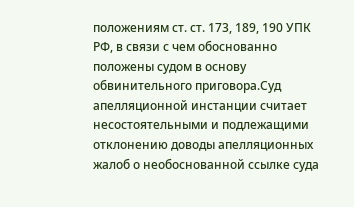положениям ст. ст. 173, 189, 190 УПК РФ, в связи с чем обоснованно положены судом в основу обвинительного приговора.Суд апелляционной инстанции считает несостоятельными и подлежащими отклонению доводы апелляционных жалоб о необоснованной ссылке суда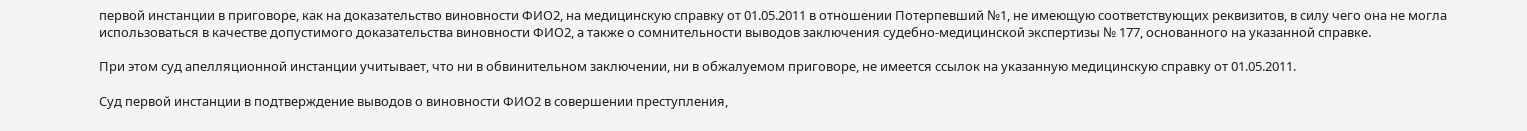первой инстанции в приговоре, как на доказательство виновности ФИО2, на медицинскую справку от 01.05.2011 в отношении Потерпевший №1, не имеющую соответствующих реквизитов, в силу чего она не могла использоваться в качестве допустимого доказательства виновности ФИО2, а также о сомнительности выводов заключения судебно-медицинской экспертизы № 177, основанного на указанной справке.

При этом суд апелляционной инстанции учитывает, что ни в обвинительном заключении, ни в обжалуемом приговоре, не имеется ссылок на указанную медицинскую справку от 01.05.2011.

Суд первой инстанции в подтверждение выводов о виновности ФИО2 в совершении преступления,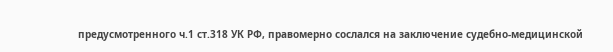предусмотренного ч.1 ст.318 УК РФ, правомерно сослался на заключение судебно-медицинской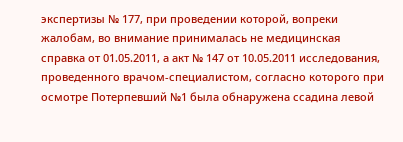экспертизы № 177, при проведении которой, вопреки жалобам, во внимание принималась не медицинская справка от 01.05.2011, а акт № 147 от 10.05.2011 исследования, проведенного врачом-специалистом, согласно которого при осмотре Потерпевший №1 была обнаружена ссадина левой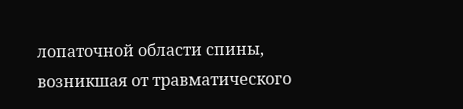лопаточной области спины, возникшая от травматического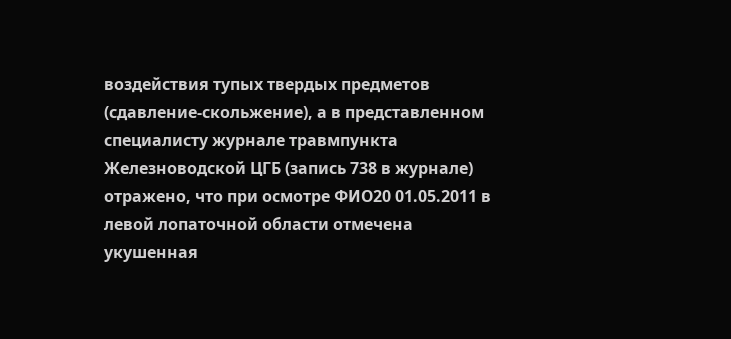воздействия тупых твердых предметов (сдавление-скольжение), а в представленном специалисту журнале травмпункта Железноводской ЦГБ (запись 738 в журнале) отражено, что при осмотре ФИО20 01.05.2011 в левой лопаточной области отмечена укушенная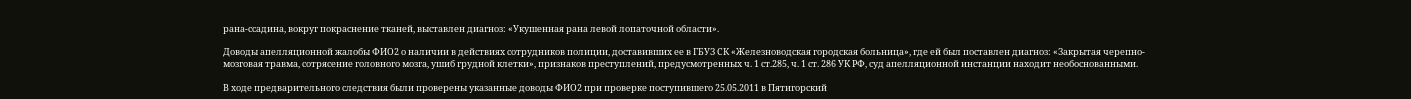рана-ссадина, вокруг покраснение тканей, выставлен диагноз: «Укушенная рана левой лопаточной области».

Доводы апелляционной жалобы ФИО2 о наличии в действиях сотрудников полиции, доставивших ее в ГБУЗ СК «Железноводская городская больница», где ей был поставлен диагноз: «Закрытая черепно-мозговая травма, сотрясение головного мозга, ушиб грудной клетки», признаков преступлений, предусмотренных ч. 1 ст.285, ч. 1 ст. 286 УК РФ, суд апелляционной инстанции находит необоснованными.

В ходе предварительного следствия были проверены указанные доводы ФИО2 при проверке поступившего 25.05.2011 в Пятигорский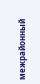межрайонный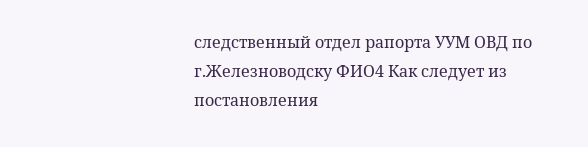следственный отдел рапорта УУМ ОВД по г.Железноводску ФИО4 Как следует из постановления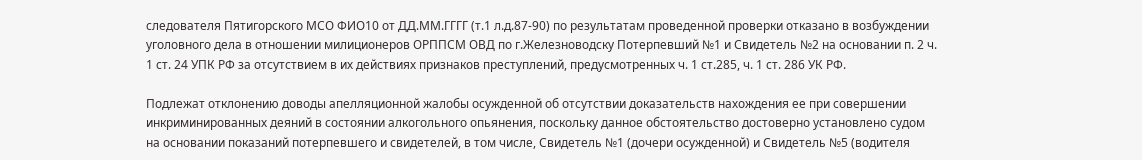следователя Пятигорского МСО ФИО10 от ДД.ММ.ГГГГ (т.1 л.д.87-90) по результатам проведенной проверки отказано в возбуждении уголовного дела в отношении милиционеров ОРППСМ ОВД по г.Железноводску Потерпевший №1 и Свидетель №2 на основании п. 2 ч. 1 ст. 24 УПК РФ за отсутствием в их действиях признаков преступлений, предусмотренных ч. 1 ст.285, ч. 1 ст. 286 УК РФ.

Подлежат отклонению доводы апелляционной жалобы осужденной об отсутствии доказательств нахождения ее при совершении инкриминированных деяний в состоянии алкогольного опьянения, поскольку данное обстоятельство достоверно установлено судом на основании показаний потерпевшего и свидетелей, в том числе, Свидетель №1 (дочери осужденной) и Свидетель №5 (водителя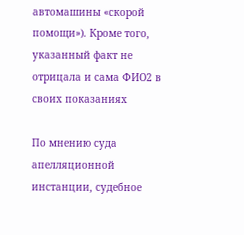автомашины «скорой помощи»). Кроме того, указанный факт не отрицала и сама ФИО2 в своих показаниях

По мнению суда апелляционной инстанции, судебное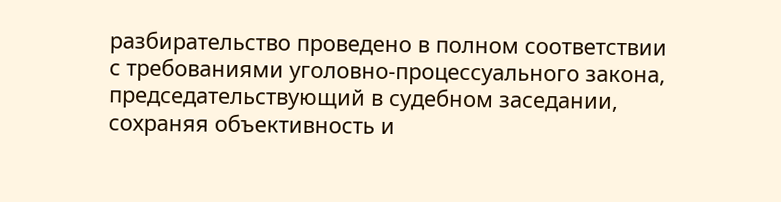разбирательство проведено в полном соответствии с требованиями уголовно-процессуального закона, председательствующий в судебном заседании, сохраняя объективность и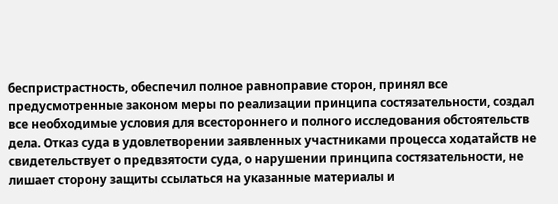беспристрастность, обеспечил полное равноправие сторон, принял все предусмотренные законом меры по реализации принципа состязательности, создал все необходимые условия для всестороннего и полного исследования обстоятельств дела. Отказ суда в удовлетворении заявленных участниками процесса ходатайств не свидетельствует о предвзятости суда, о нарушении принципа состязательности, не лишает сторону защиты ссылаться на указанные материалы и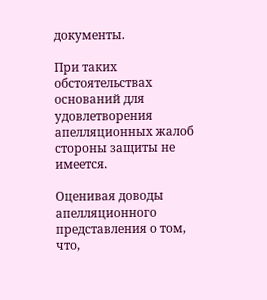документы.

При таких обстоятельствах оснований для удовлетворения апелляционных жалоб стороны защиты не имеется.

Оценивая доводы апелляционного представления о том, что,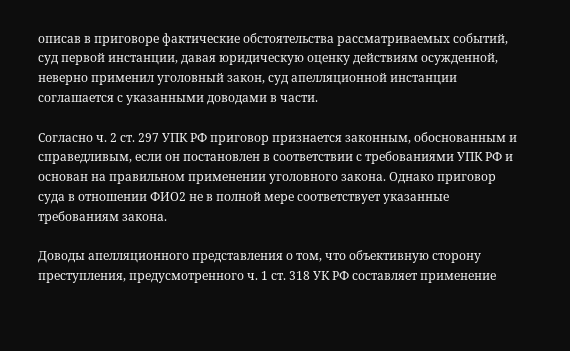описав в приговоре фактические обстоятельства рассматриваемых событий, суд первой инстанции, давая юридическую оценку действиям осужденной, неверно применил уголовный закон, суд апелляционной инстанции соглашается с указанными доводами в части.

Согласно ч. 2 ст. 297 УПК РФ приговор признается законным, обоснованным и справедливым, если он постановлен в соответствии с требованиями УПК РФ и основан на правильном применении уголовного закона. Однако приговор суда в отношении ФИО2 не в полной мере соответствует указанные требованиям закона.

Доводы апелляционного представления о том, что объективную сторону преступления, предусмотренного ч. 1 ст. 318 УК РФ составляет применение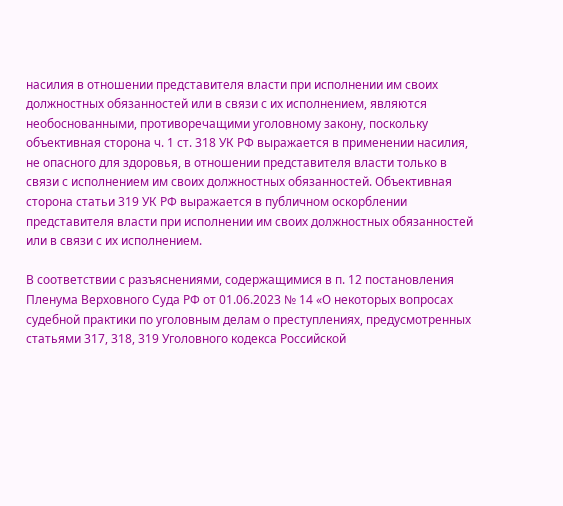насилия в отношении представителя власти при исполнении им своих должностных обязанностей или в связи с их исполнением, являются необоснованными, противоречащими уголовному закону, поскольку объективная сторона ч. 1 ст. 318 УК РФ выражается в применении насилия, не опасного для здоровья, в отношении представителя власти только в связи с исполнением им своих должностных обязанностей. Объективная сторона статьи 319 УК РФ выражается в публичном оскорблении представителя власти при исполнении им своих должностных обязанностей или в связи с их исполнением.

В соответствии с разъяснениями, содержащимися в п. 12 постановления Пленума Верховного Суда РФ от 01.06.2023 № 14 «О некоторых вопросах судебной практики по уголовным делам о преступлениях, предусмотренных статьями 317, 318, 319 Уголовного кодекса Российской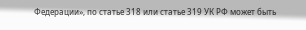Федерации», по статье 318 или статье 319 УК РФ может быть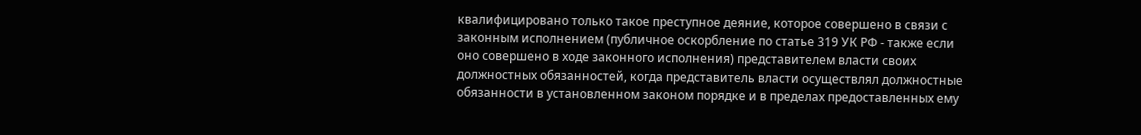квалифицировано только такое преступное деяние, которое совершено в связи с законным исполнением (публичное оскорбление по статье 319 УК РФ - также если оно совершено в ходе законного исполнения) представителем власти своих должностных обязанностей, когда представитель власти осуществлял должностные обязанности в установленном законом порядке и в пределах предоставленных ему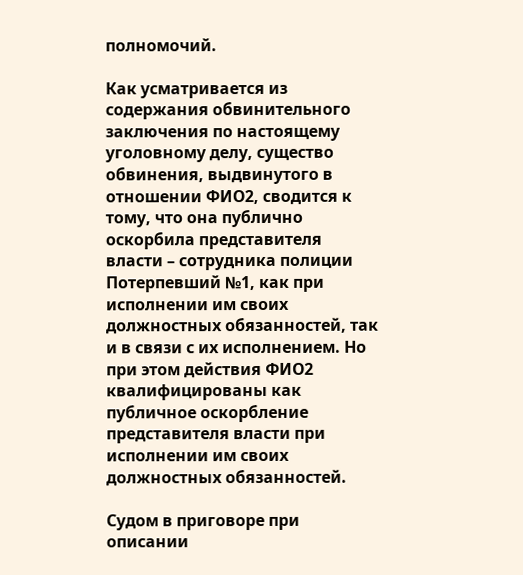полномочий.

Как усматривается из содержания обвинительного заключения по настоящему уголовному делу, существо обвинения, выдвинутого в отношении ФИО2, сводится к тому, что она публично оскорбила представителя власти – сотрудника полиции Потерпевший №1, как при исполнении им своих должностных обязанностей, так и в связи с их исполнением. Но при этом действия ФИО2 квалифицированы как публичное оскорбление представителя власти при исполнении им своих должностных обязанностей.

Судом в приговоре при описании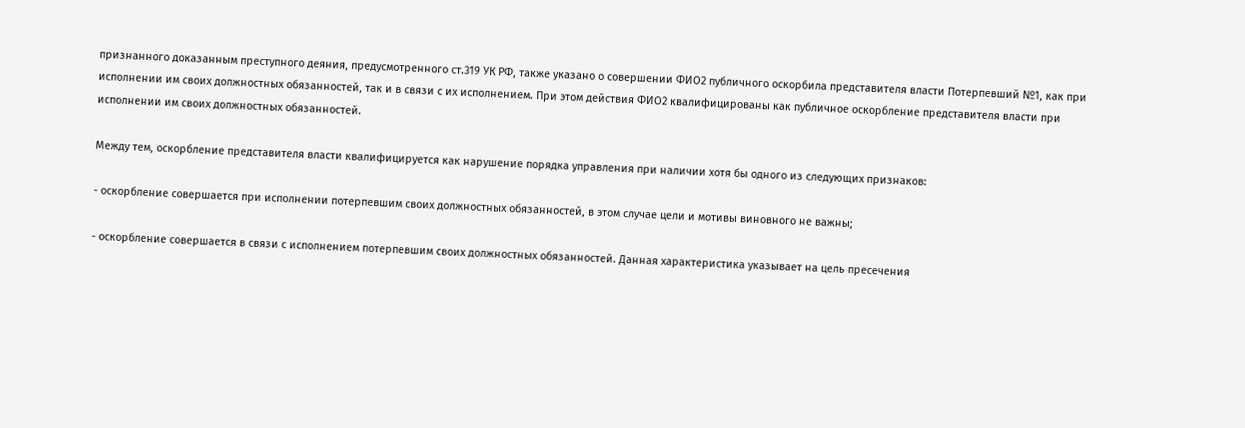признанного доказанным преступного деяния, предусмотренного ст.319 УК РФ, также указано о совершении ФИО2 публичного оскорбила представителя власти Потерпевший №1, как при исполнении им своих должностных обязанностей, так и в связи с их исполнением. При этом действия ФИО2 квалифицированы как публичное оскорбление представителя власти при исполнении им своих должностных обязанностей.

Между тем, оскорбление представителя власти квалифицируется как нарушение порядка управления при наличии хотя бы одного из следующих признаков:

- оскорбление совершается при исполнении потерпевшим своих должностных обязанностей, в этом случае цели и мотивы виновного не важны;

- оскорбление совершается в связи с исполнением потерпевшим своих должностных обязанностей. Данная характеристика указывает на цель пресечения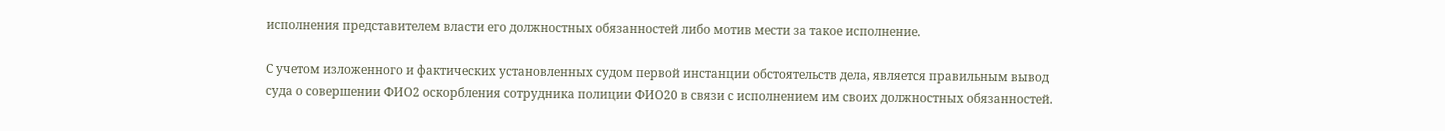исполнения представителем власти его должностных обязанностей либо мотив мести за такое исполнение.

С учетом изложенного и фактических установленных судом первой инстанции обстоятельств дела, является правильным вывод суда о совершении ФИО2 оскорбления сотрудника полиции ФИО20 в связи с исполнением им своих должностных обязанностей.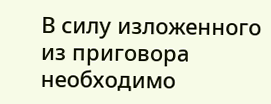В силу изложенного из приговора необходимо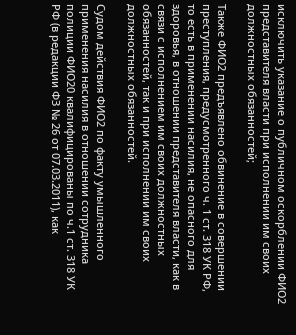исключить указание о публичном оскорблении ФИО2 представителя власти при исполнении им своих должностных обязанностей;

Также ФИО2 предъявлено обвинение в совершении преступления, предусмотренного ч. 1 ст. 318 УК РФ, то есть в применении насилия, не опасного для здоровья, в отношении представителя власти, как в связи с исполнением им своих должностных обязанностей, так и при исполнении им своих должностных обязанностей.

Судом действия ФИО2 по факту умышленного применения насилия в отношении сотрудника полиции ФИО20 квалифицированы по ч.1 ст. 318 УК РФ (в редакции ФЗ № 26 от 07.03.2011), как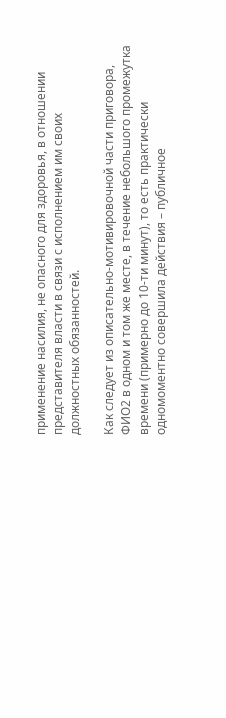применение насилия, не опасного для здоровья, в отношении представителя власти в связи с исполнением им своих должностных обязанностей.

Как следует из описательно-мотивировочной части приговора, ФИО2 в одном и том же месте, в течение небольшого промежутка времени (примерно до 10-ти минут), то есть практически одномоментно совершила действия – публичное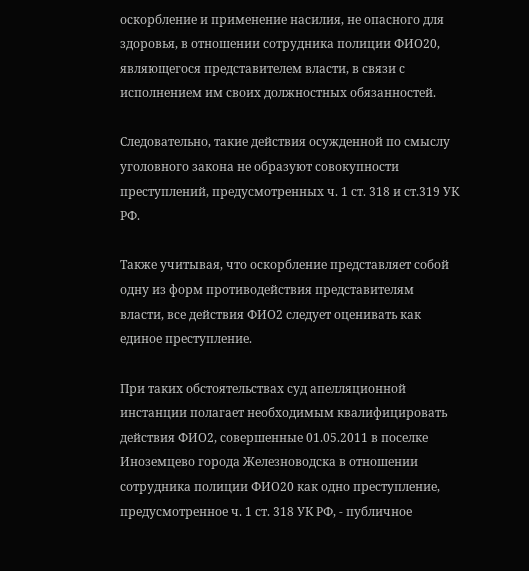оскорбление и применение насилия, не опасного для здоровья, в отношении сотрудника полиции ФИО20, являющегося представителем власти, в связи с исполнением им своих должностных обязанностей.

Следовательно, такие действия осужденной по смыслу уголовного закона не образуют совокупности преступлений, предусмотренных ч. 1 ст. 318 и ст.319 УК РФ.

Также учитывая, что оскорбление представляет собой одну из форм противодействия представителям власти, все действия ФИО2 следует оценивать как единое преступление.

При таких обстоятельствах суд апелляционной инстанции полагает необходимым квалифицировать действия ФИО2, совершенные 01.05.2011 в поселке Иноземцево города Железноводска в отношении сотрудника полиции ФИО20 как одно преступление, предусмотренное ч. 1 ст. 318 УК РФ, - публичное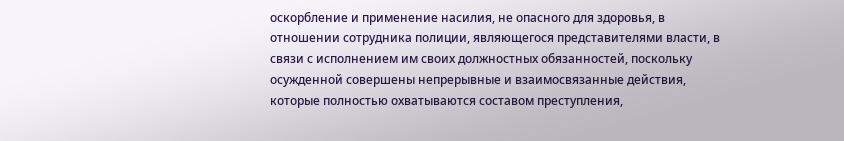оскорбление и применение насилия, не опасного для здоровья, в отношении сотрудника полиции, являющегося представителями власти, в связи с исполнением им своих должностных обязанностей, поскольку осужденной совершены непрерывные и взаимосвязанные действия, которые полностью охватываются составом преступления,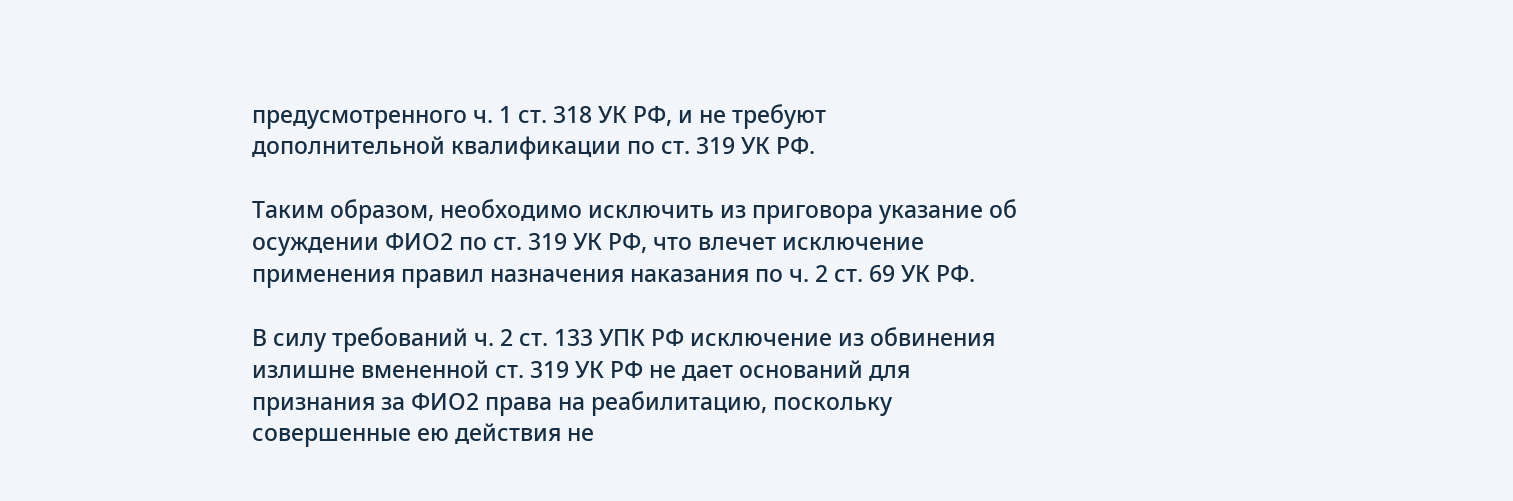предусмотренного ч. 1 ст. 318 УК РФ, и не требуют дополнительной квалификации по ст. 319 УК РФ.

Таким образом, необходимо исключить из приговора указание об осуждении ФИО2 по ст. 319 УК РФ, что влечет исключение применения правил назначения наказания по ч. 2 ст. 69 УК РФ.

В силу требований ч. 2 ст. 133 УПК РФ исключение из обвинения излишне вмененной ст. 319 УК РФ не дает оснований для признания за ФИО2 права на реабилитацию, поскольку совершенные ею действия не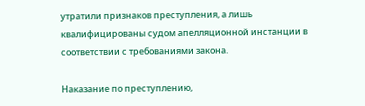утратили признаков преступления, а лишь квалифицированы судом апелляционной инстанции в соответствии с требованиями закона.

Наказание по преступлению,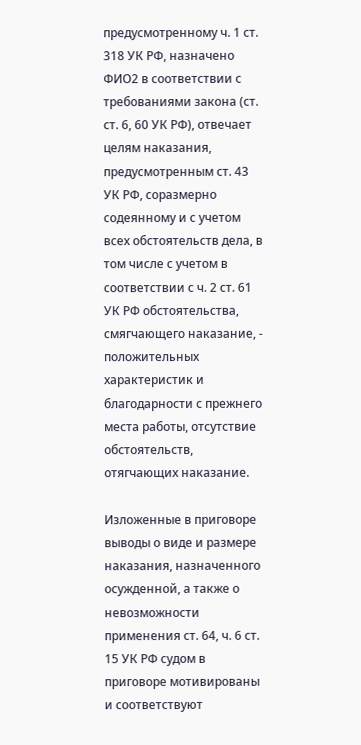предусмотренному ч. 1 ст. 318 УК РФ, назначено ФИО2 в соответствии с требованиями закона (ст. ст. 6, 60 УК РФ), отвечает целям наказания, предусмотренным ст. 43 УК РФ, соразмерно содеянному и с учетом всех обстоятельств дела, в том числе с учетом в соответствии с ч. 2 ст. 61 УК РФ обстоятельства, смягчающего наказание, - положительных характеристик и благодарности с прежнего места работы, отсутствие обстоятельств, отягчающих наказание.

Изложенные в приговоре выводы о виде и размере наказания, назначенного осужденной, а также о невозможности применения ст. 64, ч. 6 ст. 15 УК РФ судом в приговоре мотивированы и соответствуют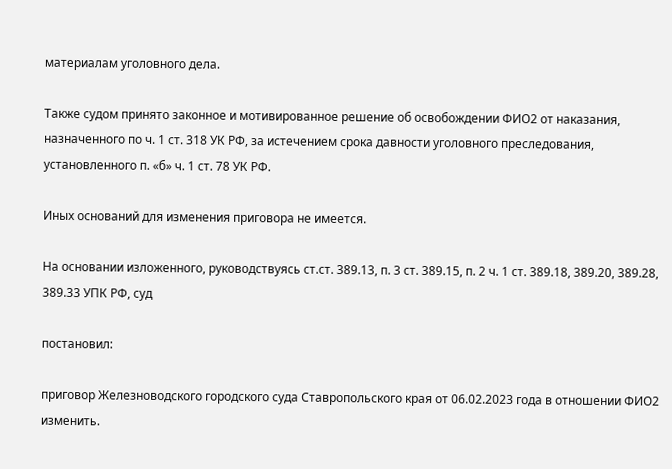материалам уголовного дела.

Также судом принято законное и мотивированное решение об освобождении ФИО2 от наказания, назначенного по ч. 1 ст. 318 УК РФ, за истечением срока давности уголовного преследования, установленного п. «б» ч. 1 ст. 78 УК РФ.

Иных оснований для изменения приговора не имеется.

На основании изложенного, руководствуясь ст.ст. 389.13, п. 3 ст. 389.15, п. 2 ч. 1 ст. 389.18, 389.20, 389.28, 389.33 УПК РФ, суд

постановил:

приговор Железноводского городского суда Ставропольского края от 06.02.2023 года в отношении ФИО2 изменить.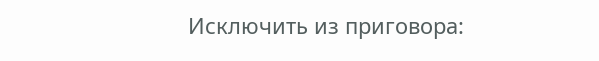Исключить из приговора: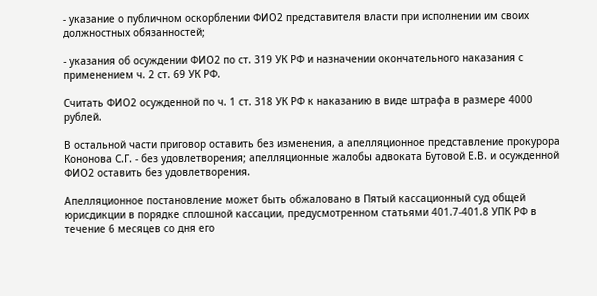- указание о публичном оскорблении ФИО2 представителя власти при исполнении им своих должностных обязанностей;

- указания об осуждении ФИО2 по ст. 319 УК РФ и назначении окончательного наказания с применением ч. 2 ст. 69 УК РФ.

Считать ФИО2 осужденной по ч. 1 ст. 318 УК РФ к наказанию в виде штрафа в размере 4000 рублей.

В остальной части приговор оставить без изменения, а апелляционное представление прокурора Кононова С.Г. - без удовлетворения; апелляционные жалобы адвоката Бутовой Е.В. и осужденной ФИО2 оставить без удовлетворения.

Апелляционное постановление может быть обжаловано в Пятый кассационный суд общей юрисдикции в порядке сплошной кассации, предусмотренном статьями 401.7-401.8 УПК РФ в течение 6 месяцев со дня его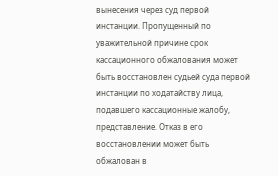вынесения через суд первой инстанции. Пропущенный по уважительной причине срок кассационного обжалования может быть восстановлен судьей суда первой инстанции по ходатайству лица, подавшего кассационные жалобу, представление. Отказ в его восстановлении может быть обжалован в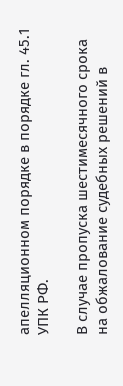апелляционном порядке в порядке гл. 45.1 УПК РФ.

В случае пропуска шестимесячного срока на обжалование судебных решений в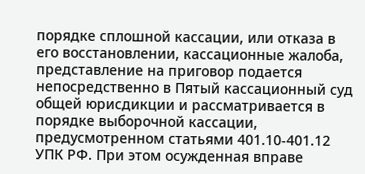порядке сплошной кассации, или отказа в его восстановлении, кассационные жалоба, представление на приговор подается непосредственно в Пятый кассационный суд общей юрисдикции и рассматривается в порядке выборочной кассации, предусмотренном статьями 401.10-401.12 УПК РФ. При этом осужденная вправе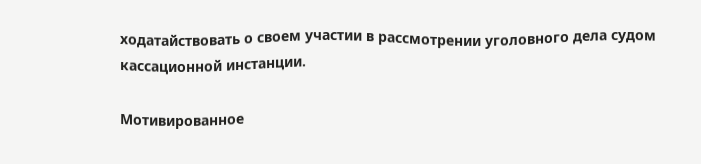ходатайствовать о своем участии в рассмотрении уголовного дела судом кассационной инстанции.

Мотивированное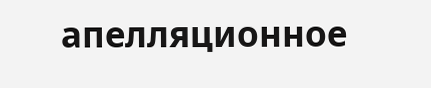апелляционное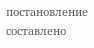постановление составлено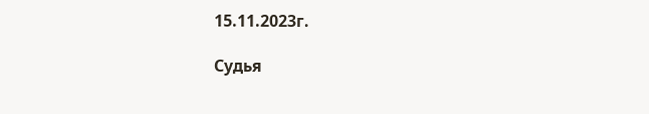15.11.2023г.

Судья